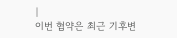|
이번 협약은 최근 기후변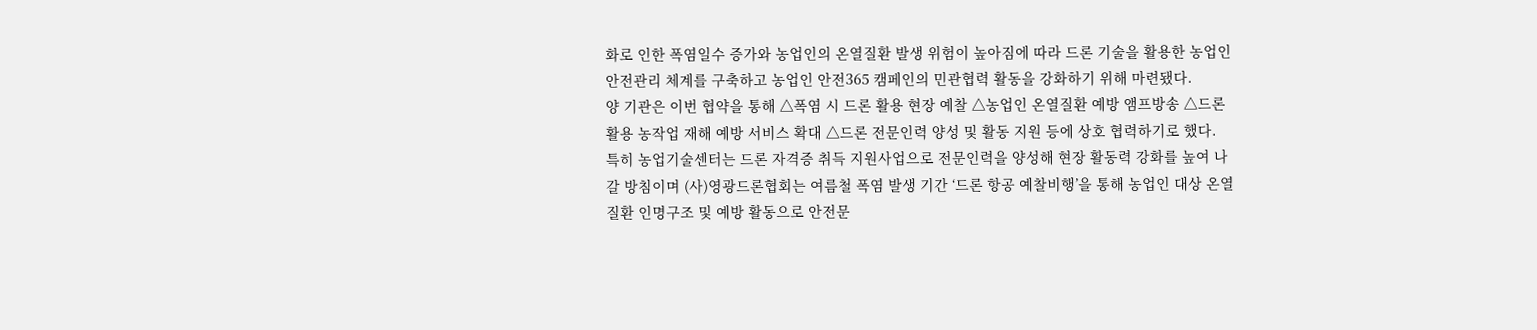화로 인한 폭염일수 증가와 농업인의 온열질환 발생 위험이 높아짐에 따라 드론 기술을 활용한 농업인 안전관리 체계를 구축하고 농업인 안전365 캠페인의 민관협력 활동을 강화하기 위해 마련됐다.
양 기관은 이번 협약을 통해 △폭염 시 드론 활용 현장 예찰 △농업인 온열질환 예방 앰프방송 △드론 활용 농작업 재해 예방 서비스 확대 △드론 전문인력 양성 및 활동 지원 등에 상호 협력하기로 했다.
특히 농업기술센터는 드론 자격증 취득 지원사업으로 전문인력을 양성해 현장 활동력 강화를 높여 나갈 방침이며 (사)영광드론협회는 여름철 폭염 발생 기간 ‘드론 항공 예찰비행’을 통해 농업인 대상 온열질환 인명구조 및 예방 활동으로 안전문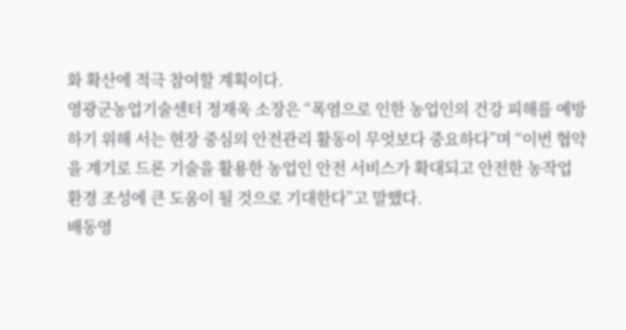화 확산에 적극 참여할 계획이다.
영광군농업기술센터 정재욱 소장은 “폭염으로 인한 농업인의 건강 피해를 예방하기 위해 서는 현장 중심의 안전관리 활동이 무엇보다 중요하다”며 “이번 협약을 계기로 드론 기술을 활용한 농업인 안전 서비스가 확대되고 안전한 농작업 환경 조성에 큰 도움이 될 것으로 기대한다”고 말했다.
배동영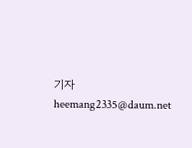기자 heemang2335@daum.net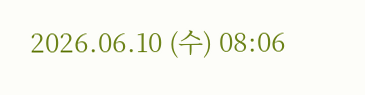2026.06.10 (수) 08:06